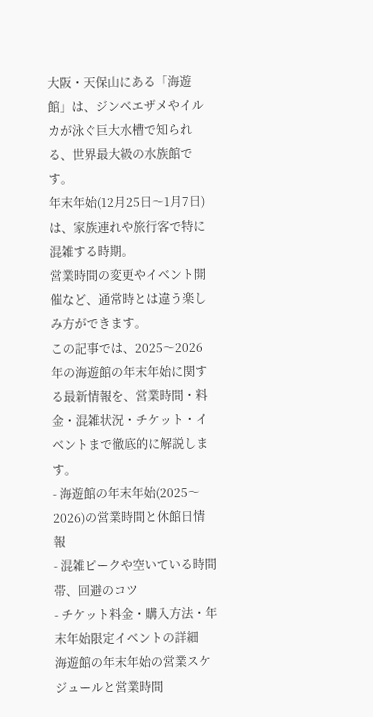大阪・天保山にある「海遊館」は、ジンベエザメやイルカが泳ぐ巨大水槽で知られる、世界最大級の水族館です。
年末年始(12月25日〜1月7日)は、家族連れや旅行客で特に混雑する時期。
営業時間の変更やイベント開催など、通常時とは違う楽しみ方ができます。
この記事では、2025〜2026年の海遊館の年末年始に関する最新情報を、営業時間・料金・混雑状況・チケット・イベントまで徹底的に解説します。
- 海遊館の年末年始(2025〜2026)の営業時間と休館日情報
- 混雑ピークや空いている時間帯、回避のコツ
- チケット料金・購入方法・年末年始限定イベントの詳細
海遊館の年末年始の営業スケジュールと営業時間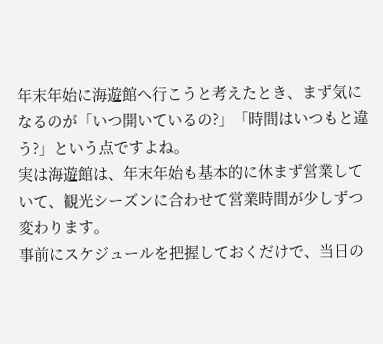年末年始に海遊館へ行こうと考えたとき、まず気になるのが「いつ開いているの?」「時間はいつもと違う?」という点ですよね。
実は海遊館は、年末年始も基本的に休まず営業していて、観光シーズンに合わせて営業時間が少しずつ変わります。
事前にスケジュールを把握しておくだけで、当日の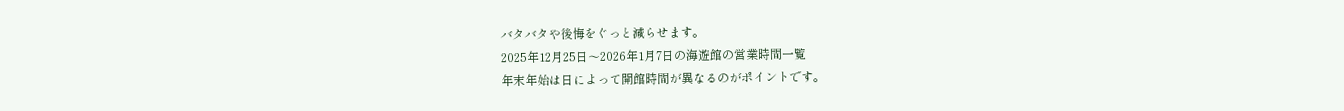バタバタや後悔をぐっと減らせます。
2025年12月25日〜2026年1月7日の海遊館の営業時間一覧
年末年始は日によって開館時間が異なるのがポイントです。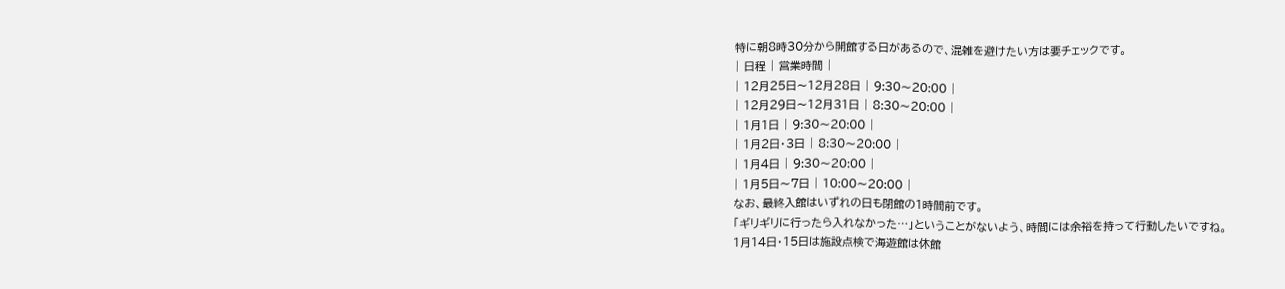特に朝8時30分から開館する日があるので、混雑を避けたい方は要チェックです。
| 日程 | 営業時間 |
| 12月25日〜12月28日 | 9:30〜20:00 |
| 12月29日〜12月31日 | 8:30〜20:00 |
| 1月1日 | 9:30〜20:00 |
| 1月2日・3日 | 8:30〜20:00 |
| 1月4日 | 9:30〜20:00 |
| 1月5日〜7日 | 10:00〜20:00 |
なお、最終入館はいずれの日も閉館の1時間前です。
「ギリギリに行ったら入れなかった…」ということがないよう、時間には余裕を持って行動したいですね。
1月14日・15日は施設点検で海遊館は休館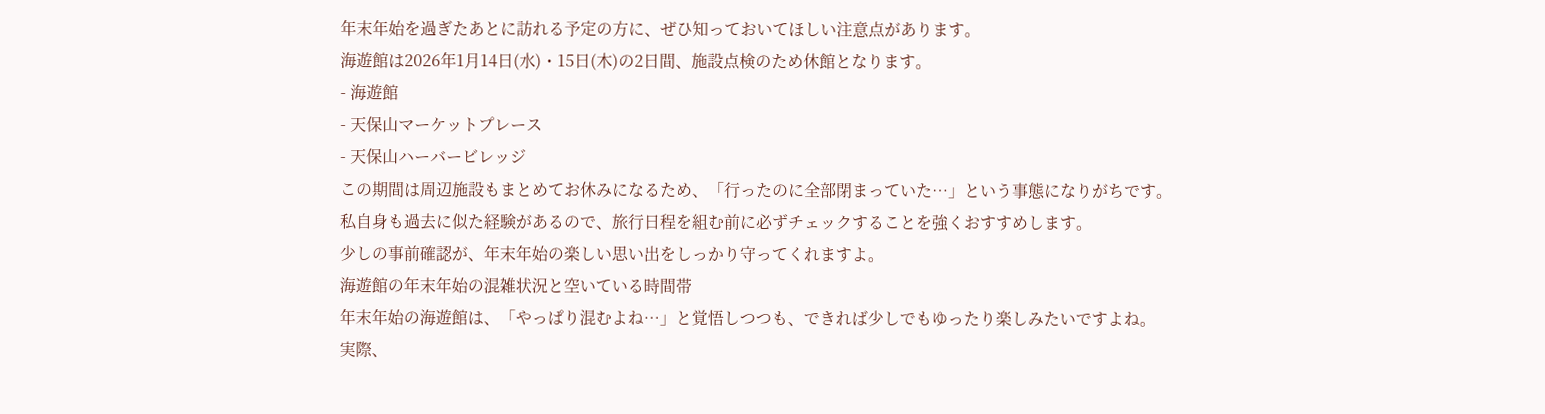年末年始を過ぎたあとに訪れる予定の方に、ぜひ知っておいてほしい注意点があります。
海遊館は2026年1月14日(水)・15日(木)の2日間、施設点検のため休館となります。
- 海遊館
- 天保山マーケットプレース
- 天保山ハーバービレッジ
この期間は周辺施設もまとめてお休みになるため、「行ったのに全部閉まっていた…」という事態になりがちです。
私自身も過去に似た経験があるので、旅行日程を組む前に必ずチェックすることを強くおすすめします。
少しの事前確認が、年末年始の楽しい思い出をしっかり守ってくれますよ。
海遊館の年末年始の混雑状況と空いている時間帯
年末年始の海遊館は、「やっぱり混むよね…」と覚悟しつつも、できれば少しでもゆったり楽しみたいですよね。
実際、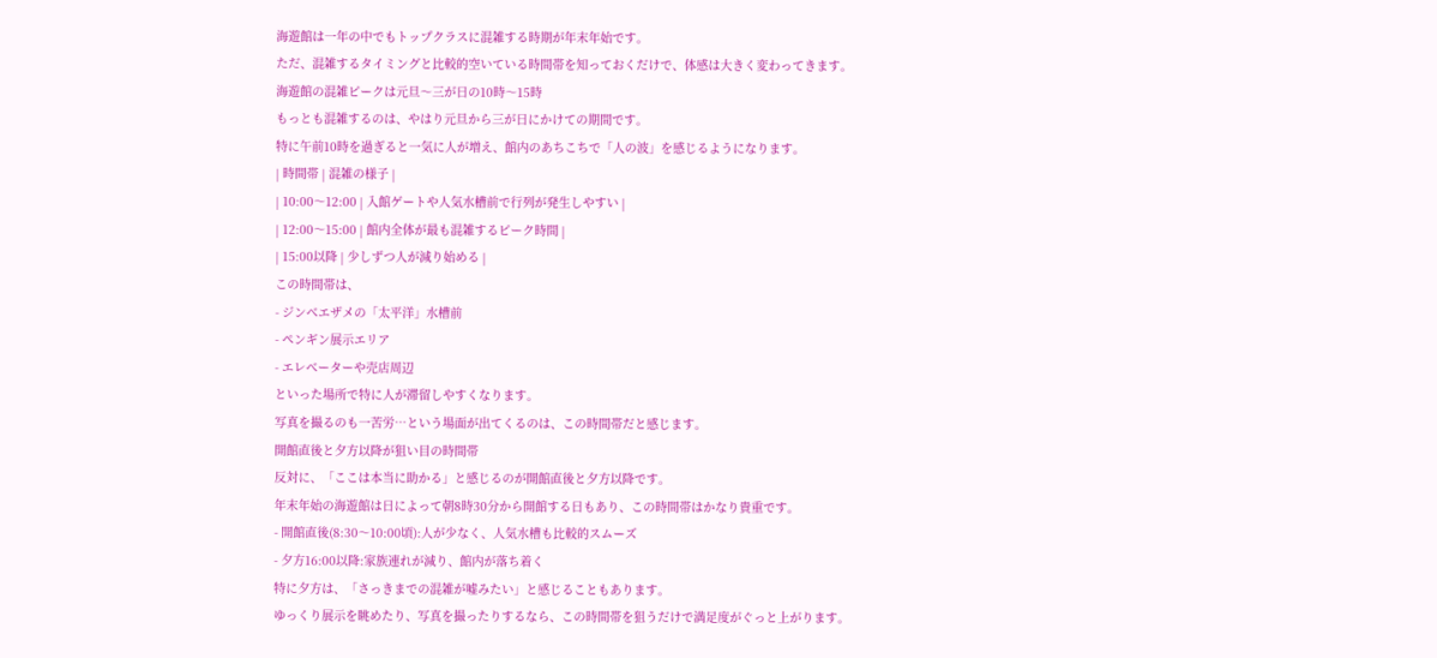海遊館は一年の中でもトップクラスに混雑する時期が年末年始です。
ただ、混雑するタイミングと比較的空いている時間帯を知っておくだけで、体感は大きく変わってきます。
海遊館の混雑ピークは元旦〜三が日の10時〜15時
もっとも混雑するのは、やはり元旦から三が日にかけての期間です。
特に午前10時を過ぎると一気に人が増え、館内のあちこちで「人の波」を感じるようになります。
| 時間帯 | 混雑の様子 |
| 10:00〜12:00 | 入館ゲートや人気水槽前で行列が発生しやすい |
| 12:00〜15:00 | 館内全体が最も混雑するピーク時間 |
| 15:00以降 | 少しずつ人が減り始める |
この時間帯は、
- ジンベエザメの「太平洋」水槽前
- ペンギン展示エリア
- エレベーターや売店周辺
といった場所で特に人が滞留しやすくなります。
写真を撮るのも一苦労…という場面が出てくるのは、この時間帯だと感じます。
開館直後と夕方以降が狙い目の時間帯
反対に、「ここは本当に助かる」と感じるのが開館直後と夕方以降です。
年末年始の海遊館は日によって朝8時30分から開館する日もあり、この時間帯はかなり貴重です。
- 開館直後(8:30〜10:00頃):人が少なく、人気水槽も比較的スムーズ
- 夕方16:00以降:家族連れが減り、館内が落ち着く
特に夕方は、「さっきまでの混雑が嘘みたい」と感じることもあります。
ゆっくり展示を眺めたり、写真を撮ったりするなら、この時間帯を狙うだけで満足度がぐっと上がります。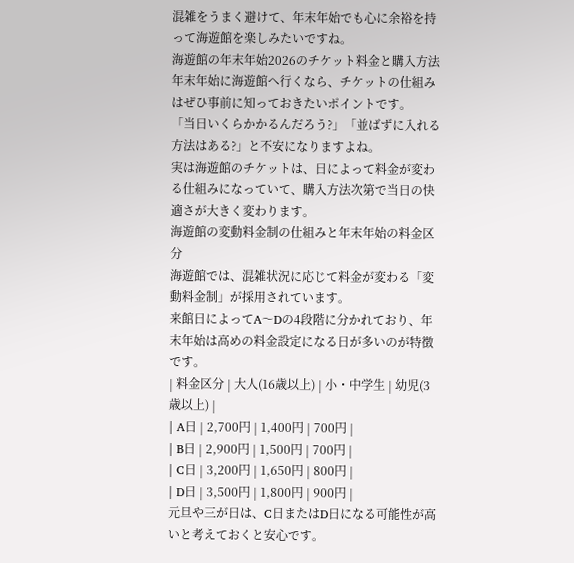混雑をうまく避けて、年末年始でも心に余裕を持って海遊館を楽しみたいですね。
海遊館の年末年始2026のチケット料金と購入方法
年末年始に海遊館へ行くなら、チケットの仕組みはぜひ事前に知っておきたいポイントです。
「当日いくらかかるんだろう?」「並ばずに入れる方法はある?」と不安になりますよね。
実は海遊館のチケットは、日によって料金が変わる仕組みになっていて、購入方法次第で当日の快適さが大きく変わります。
海遊館の変動料金制の仕組みと年末年始の料金区分
海遊館では、混雑状況に応じて料金が変わる「変動料金制」が採用されています。
来館日によってA〜Dの4段階に分かれており、年末年始は高めの料金設定になる日が多いのが特徴です。
| 料金区分 | 大人(16歳以上) | 小・中学生 | 幼児(3歳以上) |
| A日 | 2,700円 | 1,400円 | 700円 |
| B日 | 2,900円 | 1,500円 | 700円 |
| C日 | 3,200円 | 1,650円 | 800円 |
| D日 | 3,500円 | 1,800円 | 900円 |
元旦や三が日は、C日またはD日になる可能性が高いと考えておくと安心です。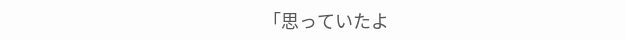「思っていたよ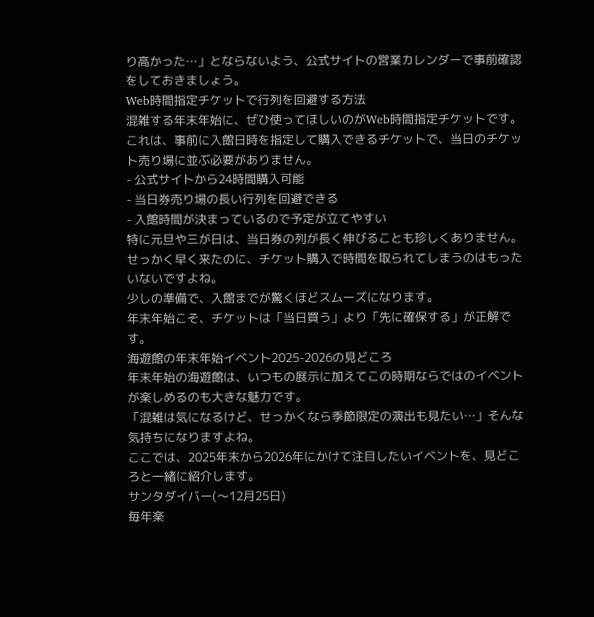り高かった…」とならないよう、公式サイトの営業カレンダーで事前確認をしておきましょう。
Web時間指定チケットで行列を回避する方法
混雑する年末年始に、ぜひ使ってほしいのがWeb時間指定チケットです。
これは、事前に入館日時を指定して購入できるチケットで、当日のチケット売り場に並ぶ必要がありません。
- 公式サイトから24時間購入可能
- 当日券売り場の長い行列を回避できる
- 入館時間が決まっているので予定が立てやすい
特に元旦や三が日は、当日券の列が長く伸びることも珍しくありません。
せっかく早く来たのに、チケット購入で時間を取られてしまうのはもったいないですよね。
少しの準備で、入館までが驚くほどスムーズになります。
年末年始こそ、チケットは「当日買う」より「先に確保する」が正解です。
海遊館の年末年始イベント2025-2026の見どころ
年末年始の海遊館は、いつもの展示に加えてこの時期ならではのイベントが楽しめるのも大きな魅力です。
「混雑は気になるけど、せっかくなら季節限定の演出も見たい…」そんな気持ちになりますよね。
ここでは、2025年末から2026年にかけて注目したいイベントを、見どころと一緒に紹介します。
サンタダイバー(〜12月25日)
毎年楽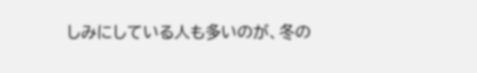しみにしている人も多いのが、冬の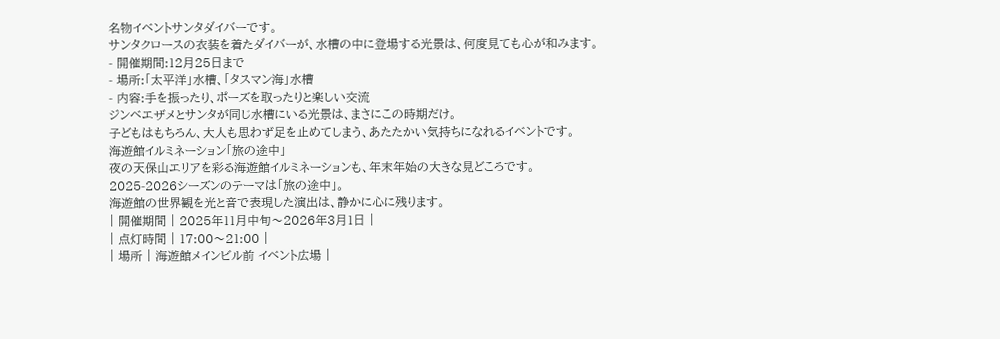名物イベントサンタダイバーです。
サンタクロースの衣装を着たダイバーが、水槽の中に登場する光景は、何度見ても心が和みます。
- 開催期間:12月25日まで
- 場所:「太平洋」水槽、「タスマン海」水槽
- 内容:手を振ったり、ポーズを取ったりと楽しい交流
ジンベエザメとサンタが同じ水槽にいる光景は、まさにこの時期だけ。
子どもはもちろん、大人も思わず足を止めてしまう、あたたかい気持ちになれるイベントです。
海遊館イルミネーション「旅の途中」
夜の天保山エリアを彩る海遊館イルミネーションも、年末年始の大きな見どころです。
2025-2026シーズンのテーマは「旅の途中」。
海遊館の世界観を光と音で表現した演出は、静かに心に残ります。
| 開催期間 | 2025年11月中旬〜2026年3月1日 |
| 点灯時間 | 17:00〜21:00 |
| 場所 | 海遊館メインビル前 イベント広場 |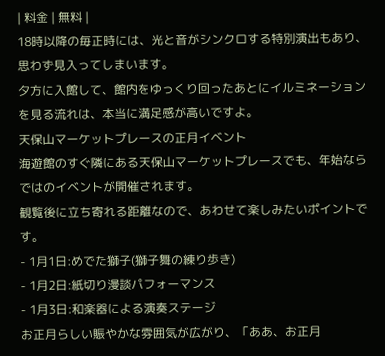| 料金 | 無料 |
18時以降の毎正時には、光と音がシンクロする特別演出もあり、思わず見入ってしまいます。
夕方に入館して、館内をゆっくり回ったあとにイルミネーションを見る流れは、本当に満足感が高いですよ。
天保山マーケットプレースの正月イベント
海遊館のすぐ隣にある天保山マーケットプレースでも、年始ならではのイベントが開催されます。
観覧後に立ち寄れる距離なので、あわせて楽しみたいポイントです。
- 1月1日:めでた獅子(獅子舞の練り歩き)
- 1月2日:紙切り漫談パフォーマンス
- 1月3日:和楽器による演奏ステージ
お正月らしい賑やかな雰囲気が広がり、「ああ、お正月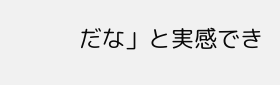だな」と実感でき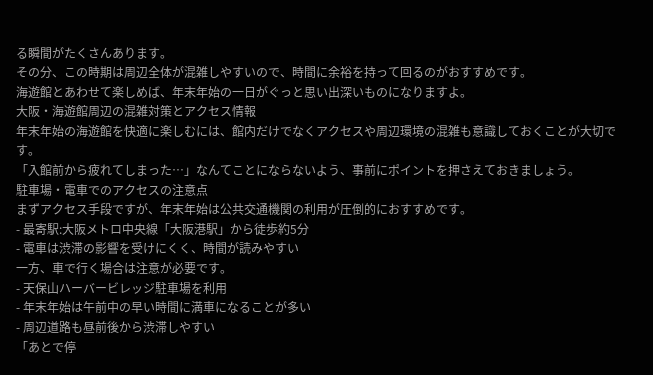る瞬間がたくさんあります。
その分、この時期は周辺全体が混雑しやすいので、時間に余裕を持って回るのがおすすめです。
海遊館とあわせて楽しめば、年末年始の一日がぐっと思い出深いものになりますよ。
大阪・海遊館周辺の混雑対策とアクセス情報
年末年始の海遊館を快適に楽しむには、館内だけでなくアクセスや周辺環境の混雑も意識しておくことが大切です。
「入館前から疲れてしまった…」なんてことにならないよう、事前にポイントを押さえておきましょう。
駐車場・電車でのアクセスの注意点
まずアクセス手段ですが、年末年始は公共交通機関の利用が圧倒的におすすめです。
- 最寄駅:大阪メトロ中央線「大阪港駅」から徒歩約5分
- 電車は渋滞の影響を受けにくく、時間が読みやすい
一方、車で行く場合は注意が必要です。
- 天保山ハーバービレッジ駐車場を利用
- 年末年始は午前中の早い時間に満車になることが多い
- 周辺道路も昼前後から渋滞しやすい
「あとで停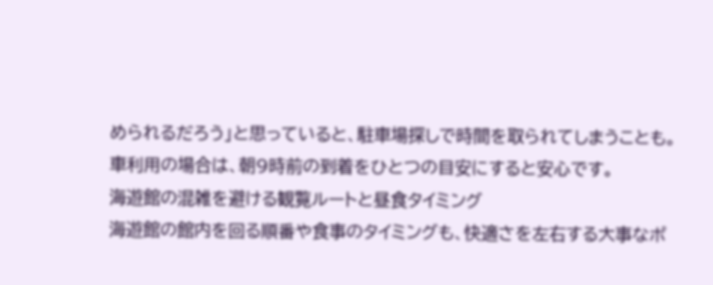められるだろう」と思っていると、駐車場探しで時間を取られてしまうことも。
車利用の場合は、朝9時前の到着をひとつの目安にすると安心です。
海遊館の混雑を避ける観覧ルートと昼食タイミング
海遊館の館内を回る順番や食事のタイミングも、快適さを左右する大事なポ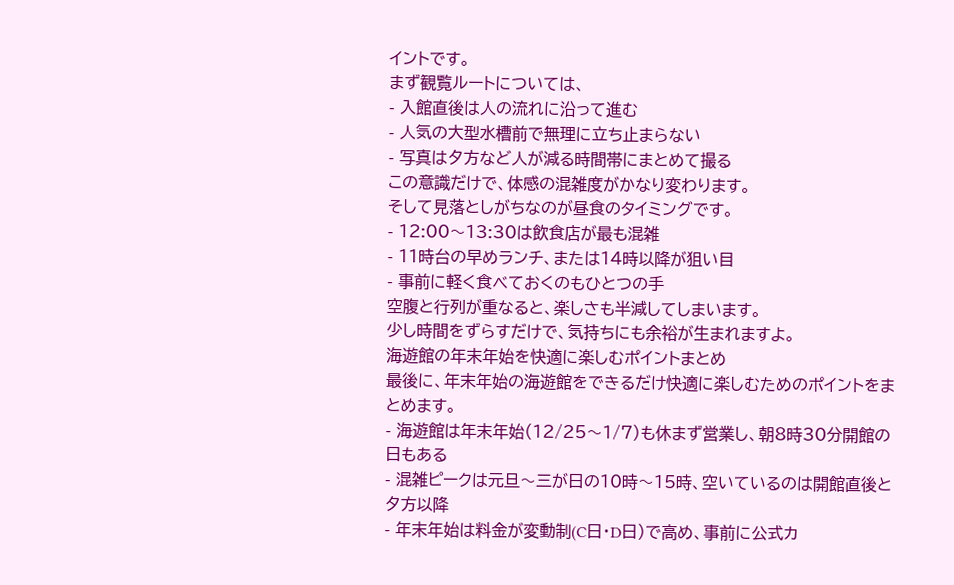イントです。
まず観覧ルートについては、
- 入館直後は人の流れに沿って進む
- 人気の大型水槽前で無理に立ち止まらない
- 写真は夕方など人が減る時間帯にまとめて撮る
この意識だけで、体感の混雑度がかなり変わります。
そして見落としがちなのが昼食のタイミングです。
- 12:00〜13:30は飲食店が最も混雑
- 11時台の早めランチ、または14時以降が狙い目
- 事前に軽く食べておくのもひとつの手
空腹と行列が重なると、楽しさも半減してしまいます。
少し時間をずらすだけで、気持ちにも余裕が生まれますよ。
海遊館の年末年始を快適に楽しむポイントまとめ
最後に、年末年始の海遊館をできるだけ快適に楽しむためのポイントをまとめます。
- 海遊館は年末年始(12/25〜1/7)も休まず営業し、朝8時30分開館の日もある
- 混雑ピークは元旦〜三が日の10時〜15時、空いているのは開館直後と夕方以降
- 年末年始は料金が変動制(C日・D日)で高め、事前に公式カ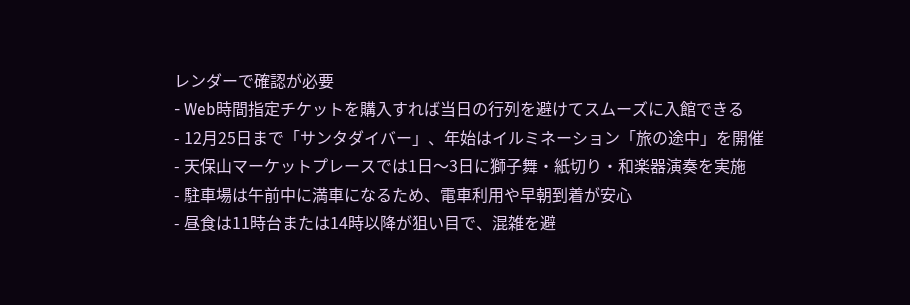レンダーで確認が必要
- Web時間指定チケットを購入すれば当日の行列を避けてスムーズに入館できる
- 12月25日まで「サンタダイバー」、年始はイルミネーション「旅の途中」を開催
- 天保山マーケットプレースでは1日〜3日に獅子舞・紙切り・和楽器演奏を実施
- 駐車場は午前中に満車になるため、電車利用や早朝到着が安心
- 昼食は11時台または14時以降が狙い目で、混雑を避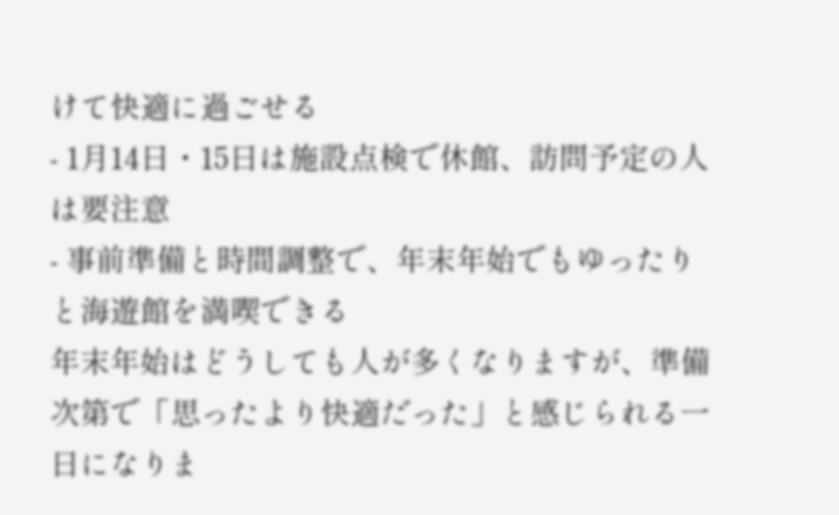けて快適に過ごせる
- 1月14日・15日は施設点検で休館、訪問予定の人は要注意
- 事前準備と時間調整で、年末年始でもゆったりと海遊館を満喫できる
年末年始はどうしても人が多くなりますが、準備次第で「思ったより快適だった」と感じられる一日になりま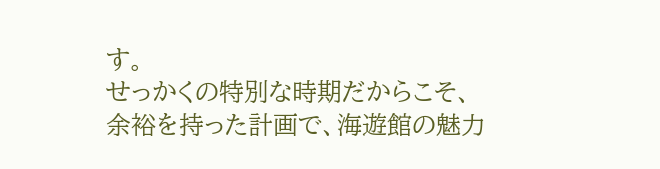す。
せっかくの特別な時期だからこそ、余裕を持った計画で、海遊館の魅力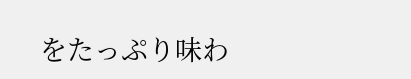をたっぷり味わ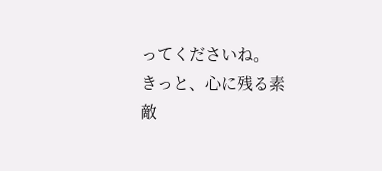ってくださいね。
きっと、心に残る素敵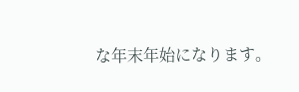な年末年始になります。